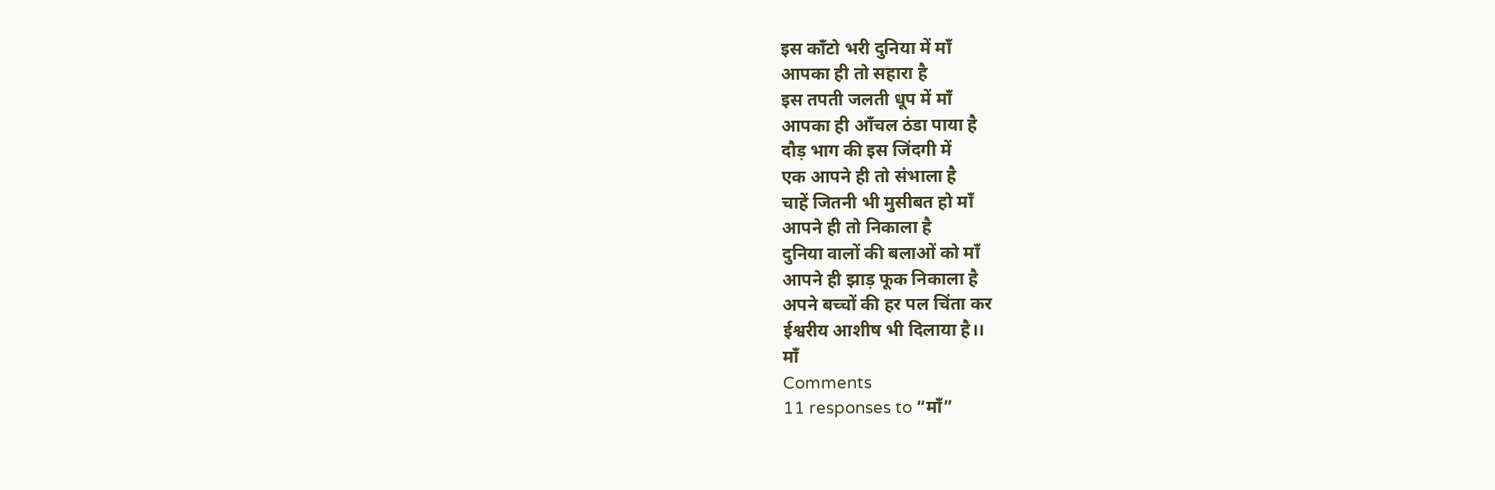इस काँटो भरी दुनिया में माँ
आपका ही तो सहारा है
इस तपती जलती धूप में माँ
आपका ही आँचल ठंडा पाया है
दौड़ भाग की इस जिंदगी में
एक आपने ही तो संभाला है
चाहें जितनी भी मुसीबत हो माँ
आपने ही तो निकाला है
दुनिया वालों की बलाओं को माँ
आपने ही झाड़ फूक निकाला है
अपने बच्चों की हर पल चिंता कर
ईश्वरीय आशीष भी दिलाया है।।
माँ
Comments
11 responses to “माँ”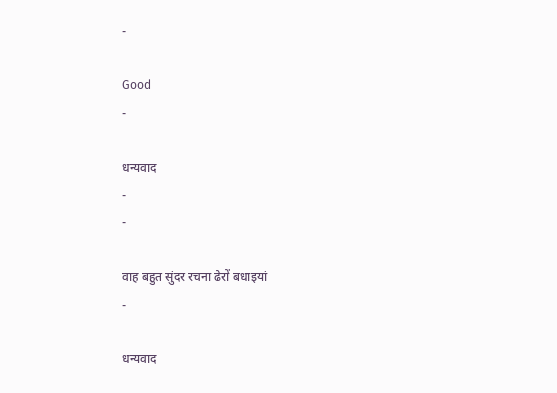-

Good
-

धन्यवाद
-
-

वाह बहुत सुंदर रचना ढेरों बधाइयां
-

धन्यवाद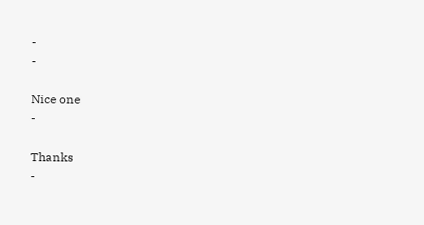-
-

Nice one
-

Thanks
-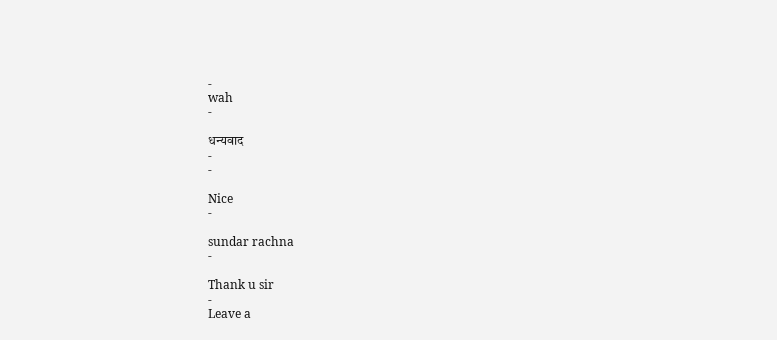-
wah
-

धन्यवाद
-
-

Nice
-

sundar rachna
-

Thank u sir
-
Leave a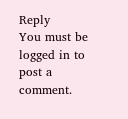Reply
You must be logged in to post a comment.